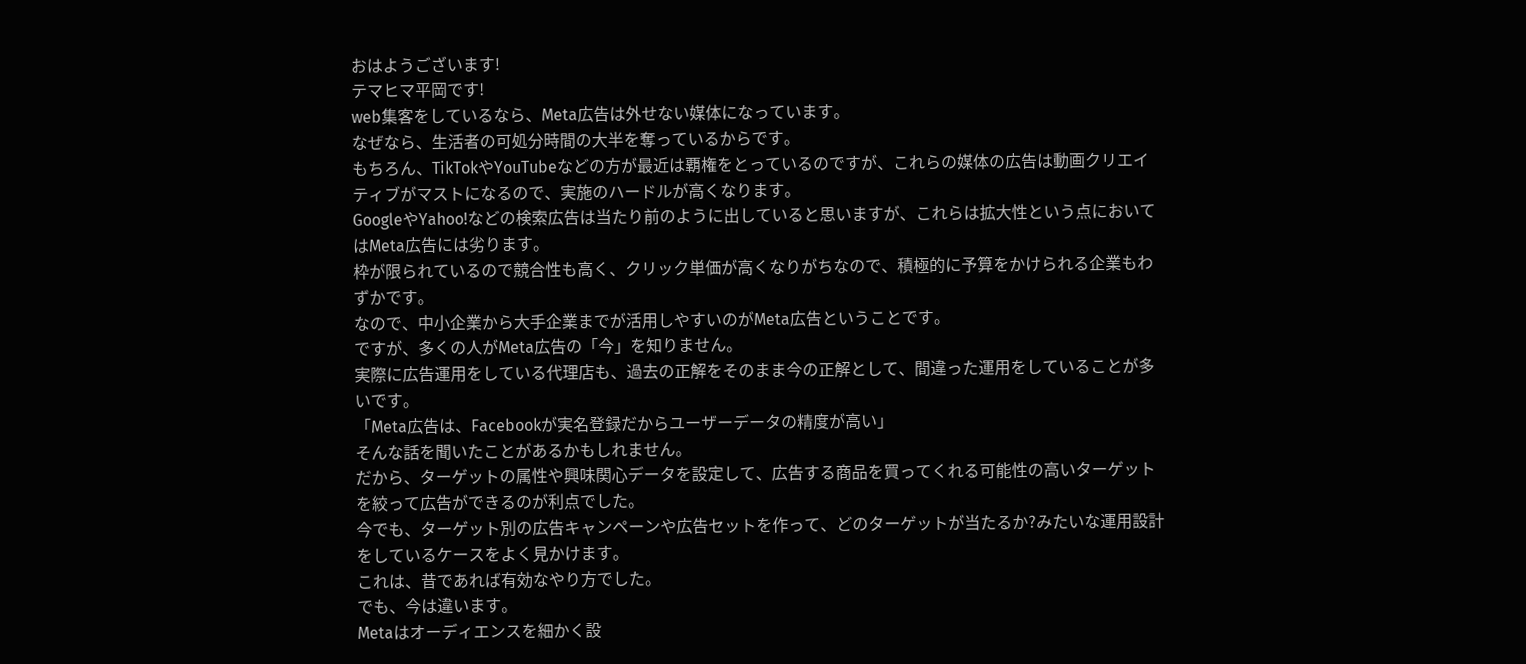おはようございます!
テマヒマ平岡です!
web集客をしているなら、Meta広告は外せない媒体になっています。
なぜなら、生活者の可処分時間の大半を奪っているからです。
もちろん、TikTokやYouTubeなどの方が最近は覇権をとっているのですが、これらの媒体の広告は動画クリエイティブがマストになるので、実施のハードルが高くなります。
GoogleやYahoo!などの検索広告は当たり前のように出していると思いますが、これらは拡大性という点においてはMeta広告には劣ります。
枠が限られているので競合性も高く、クリック単価が高くなりがちなので、積極的に予算をかけられる企業もわずかです。
なので、中小企業から大手企業までが活用しやすいのがMeta広告ということです。
ですが、多くの人がMeta広告の「今」を知りません。
実際に広告運用をしている代理店も、過去の正解をそのまま今の正解として、間違った運用をしていることが多いです。
「Meta広告は、Facebookが実名登録だからユーザーデータの精度が高い」
そんな話を聞いたことがあるかもしれません。
だから、ターゲットの属性や興味関心データを設定して、広告する商品を買ってくれる可能性の高いターゲットを絞って広告ができるのが利点でした。
今でも、ターゲット別の広告キャンペーンや広告セットを作って、どのターゲットが当たるか?みたいな運用設計をしているケースをよく見かけます。
これは、昔であれば有効なやり方でした。
でも、今は違います。
Metaはオーディエンスを細かく設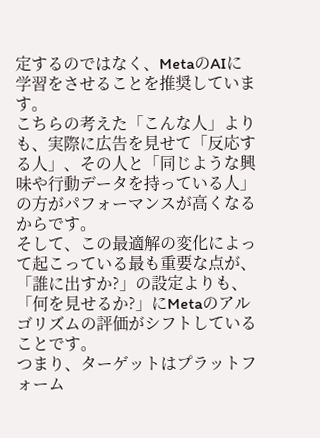定するのではなく、MetaのAIに学習をさせることを推奨しています。
こちらの考えた「こんな人」よりも、実際に広告を見せて「反応する人」、その人と「同じような興味や行動データを持っている人」の方がパフォーマンスが高くなるからです。
そして、この最適解の変化によって起こっている最も重要な点が、「誰に出すか?」の設定よりも、「何を見せるか?」にMetaのアルゴリズムの評価がシフトしていることです。
つまり、ターゲットはプラットフォーム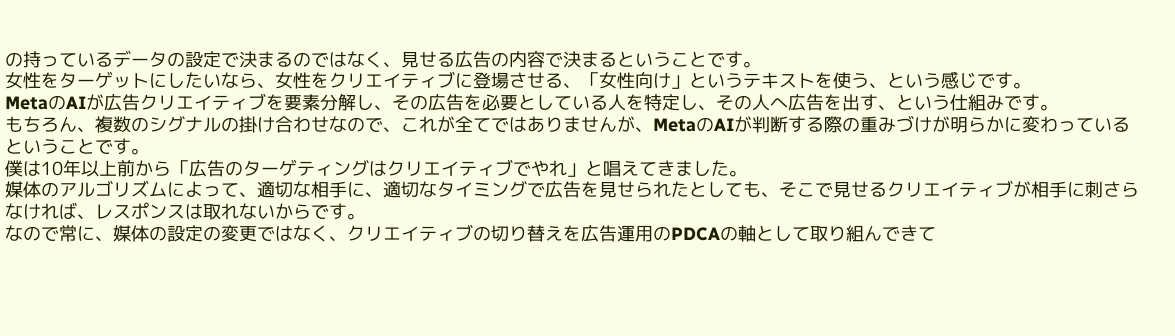の持っているデータの設定で決まるのではなく、見せる広告の内容で決まるということです。
女性をターゲットにしたいなら、女性をクリエイティブに登場させる、「女性向け」というテキストを使う、という感じです。
MetaのAIが広告クリエイティブを要素分解し、その広告を必要としている人を特定し、その人へ広告を出す、という仕組みです。
もちろん、複数のシグナルの掛け合わせなので、これが全てではありませんが、MetaのAIが判断する際の重みづけが明らかに変わっているということです。
僕は10年以上前から「広告のターゲティングはクリエイティブでやれ」と唱えてきました。
媒体のアルゴリズムによって、適切な相手に、適切なタイミングで広告を見せられたとしても、そこで見せるクリエイティブが相手に刺さらなければ、レスポンスは取れないからです。
なので常に、媒体の設定の変更ではなく、クリエイティブの切り替えを広告運用のPDCAの軸として取り組んできて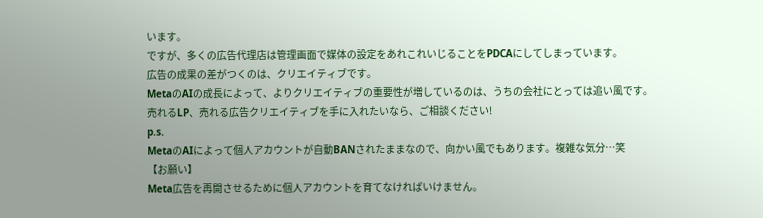います。
ですが、多くの広告代理店は管理画面で媒体の設定をあれこれいじることをPDCAにしてしまっています。
広告の成果の差がつくのは、クリエイティブです。
MetaのAIの成長によって、よりクリエイティブの重要性が増しているのは、うちの会社にとっては追い風です。
売れるLP、売れる広告クリエイティブを手に入れたいなら、ご相談ください!
p.s.
MetaのAIによって個人アカウントが自動BANされたままなので、向かい風でもあります。複雑な気分…笑
【お願い】
Meta広告を再開させるために個人アカウントを育てなければいけません。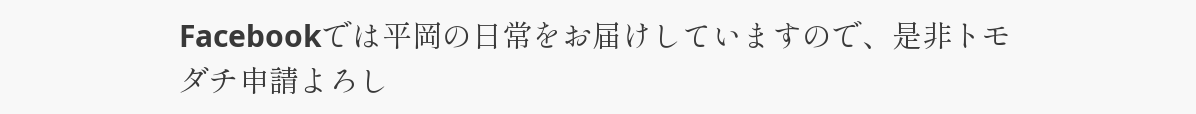Facebookでは平岡の日常をお届けしていますので、是非トモダチ申請よろし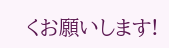くお願いします!